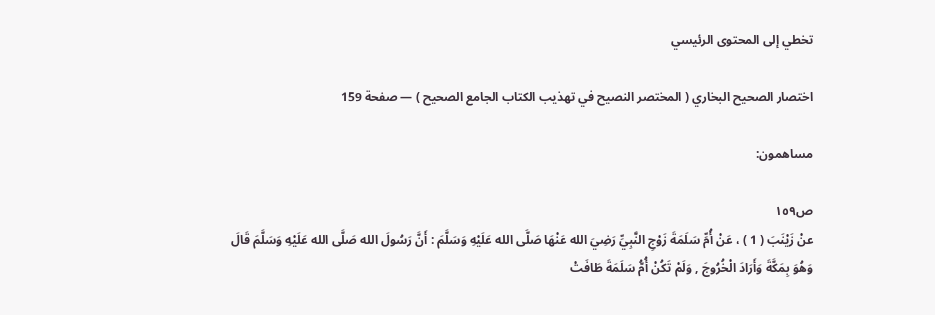تخطي إلى المحتوى الرئيسي

اختصار الصحيح البخاري ( المختصر النصيح في تهذيب الكتاب الجامع الصحيح ) — صفحة 159

مساهمون:

ص١٥٩
عنْ زَيْنَبَ ( 1 ) ، عَنْ أُمِّ سَلَمَةَ زَوْجِ النَّبِيِّ رَضِيَ الله عَنْهَا صَلَّى الله عَلَيْهِ وَسَلَّمَ : أَنَّ رَسُولَ الله صَلَّى الله عَلَيْهِ وَسَلَّمَ قَالَ وَهُوَ بِمَكَّةَ وَأَرَادَ الْخُرُوجَ , وَلَمْ تَكُنْ أُمُّ سَلَمَةَ طَافَتْ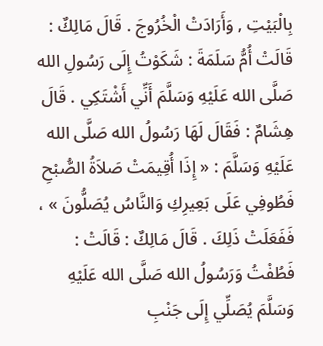بِالْبَيْتِ , وَأَرَادَتْ الْخُرُوجَ . قَالَ مَالِكٌ : قَالَتْ أُمُّ سَلَمَةَ : شَكَوْتُ إِلَى رَسُولِ الله صَلَّى الله عَلَيْهِ وَسَلَّمَ أَنِّي أَشْتَكِي . قَالَ هِشَامٌ : فَقَالَ لَهَا رَسُولُ الله صَلَّى الله عَلَيْهِ وَسَلَّمَ : « إِذَا أُقِيمَتْ صَلاَةُ الصُّبْحِ فَطُوفِي عَلَى بَعِيرِكِ وَالنَّاسُ يُصَلُّونَ » ، فَفَعَلَتْ ذَلِكَ . قَالَ مَالِكٌ : قَالَتْ : فَطُفْتُ وَرَسُولُ الله صَلَّى الله عَلَيْهِ وَسَلَّمَ يُصَلِّي إِلَى جَنْبِ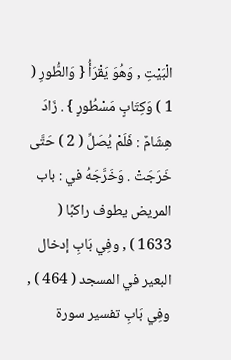الْبَيْتِ , وَهُوَ يَقْرَأُ { وَالطُّورِ ( 1 ) وَكِتَابٍ مَسْطُورٍ } . زَادَ هِشَامٌ : فَلَمْ يُصَلِّ ( 2 ) حَتَّى خَرَجَتْ . وَخَرَّجَهُ في : باب المريض يطوف راكبًا ( 1633 ) , وفِي بَابِ إدخال البعير في المسجد ( 464 ) , وفِي بَابِ تفسير سورة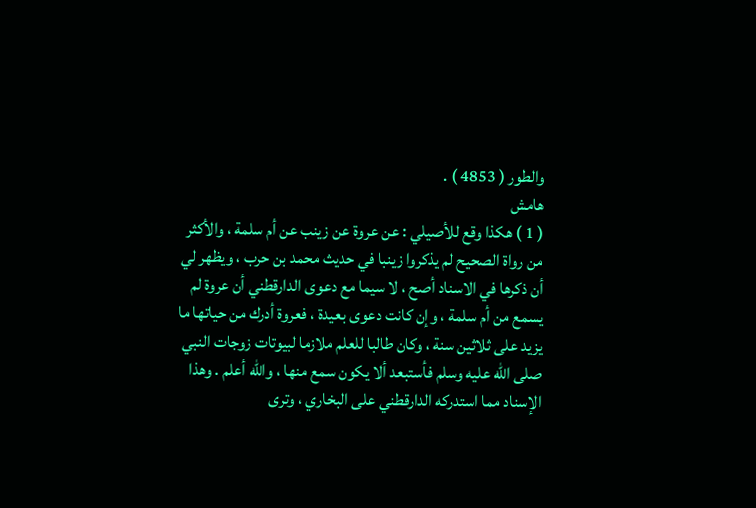والطور ( 4853 ) .
هامش
( 1 ) هكذا وقع للأصيلي : عن عروة عن زينب عن أم سلمة ، والأكثر من رواة الصحيح لم يذكروا زينبا في حديث محمد بن حرب ، ويظهر لي أن ذكرها في الاسناد أصح ، لا سيما مع دعوى الدارقطني أن عروة لم يسمع من أم سلمة ، وإن كانت دعوى بعيدة ، فعروة أدرك من حياتها ما يزيد على ثلاثين سنة ، وكان طالبا للعلم ملازما لبيوتات زوجات النبي صلى الله عليه وسلم فأستبعد ألا يكون سمع منها ، والله أعلم . وهذا الإسناد مما استدركه الدارقطني على البخاري ، وترى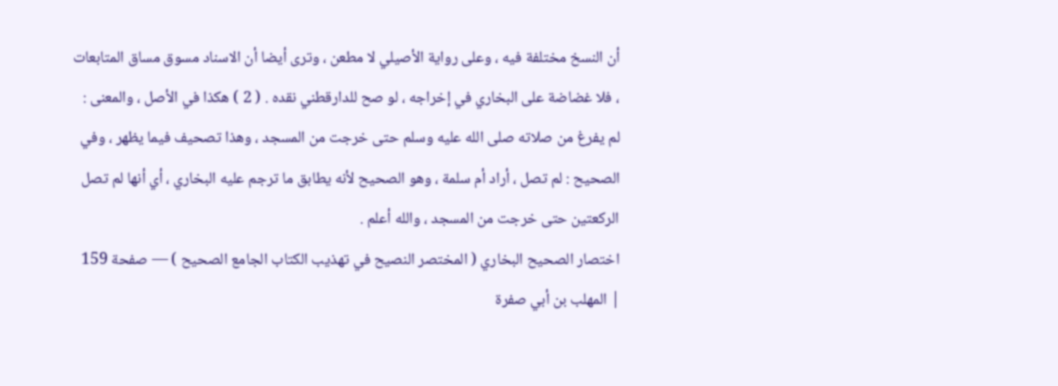أن النسخ مختلفة فيه ، وعلى رواية الأصيلي لا مطعن ، وترى أيضا أن الاسناد مسوق مساق المتابعات ، فلا غضاضة على البخاري في إخراجه ، لو صح للدارقطني نقده . ( 2 ) هكذا في الأصل ، والمعنى : لم يفرغ من صلاته صلى الله عليه وسلم حتى خرجت من المسجد ، وهذا تصحيف فيما يظهر ، وفي الصحيح : لم تصل ، أراد أم سلمة ، وهو الصحيح لأنه يطابق ما ترجم عليه البخاري ، أي أنها لم تصل الركعتين حتى خرجت من المسجد ، والله أعلم .
اختصار الصحيح البخاري ( المختصر النصيح في تهذيب الكتاب الجامع الصحيح ) — صفحة 159 | المهلب بن أبي صفرة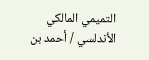التميمي المالكي الأندلسي / أحمد بن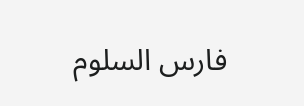فارس السلوم